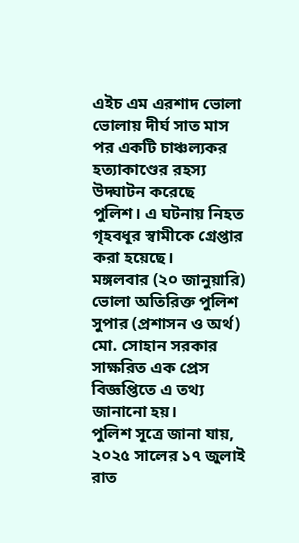এইচ এম এরশাদ ভোলা
ভোলায় দীর্ঘ সাত মাস পর একটি চাঞ্চল্যকর হত্যাকাণ্ডের রহস্য উদ্ঘাটন করেছে পুলিশ। এ ঘটনায় নিহত গৃহবধূর স্বামীকে গ্রেপ্তার করা হয়েছে।
মঙ্গলবার (২০ জানুয়ারি) ভোলা অতিরিক্ত পুলিশ সুপার (প্রশাসন ও অর্থ) মো. সোহান সরকার সাক্ষরিত এক প্রেস বিজ্ঞপ্তিতে এ তথ্য জানানো হয়।
পুলিশ সূত্রে জানা যায়, ২০২৫ সালের ১৭ জুলাই রাত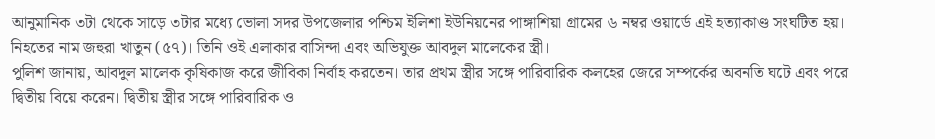আনুমানিক ৩টা থেকে সাড়ে ৩টার মধ্যে ভোলা সদর উপজেলার পশ্চিম ইলিশা ইউনিয়নের পাঙ্গাশিয়া গ্রামের ৬ নম্বর ওয়ার্ডে এই হত্যাকাণ্ড সংঘটিত হয়। নিহতের নাম জহুরা খাতুন (৫৭)। তিনি ওই এলাকার বাসিন্দা এবং অভিযুক্ত আবদুল মালেকের স্ত্রী।
পুলিশ জানায়, আবদুল মালেক কৃষিকাজ করে জীবিকা নির্বাহ করতেন। তার প্রথম স্ত্রীর সঙ্গে পারিবারিক কলহের জেরে সম্পর্কের অবনতি ঘটে এবং পরে দ্বিতীয় বিয়ে করেন। দ্বিতীয় স্ত্রীর সঙ্গে পারিবারিক ও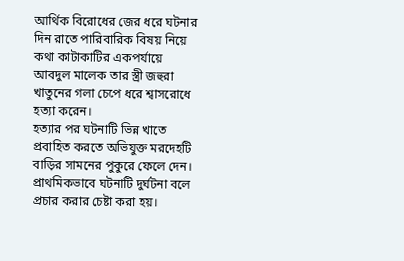আর্থিক বিরোধের জের ধরে ঘটনার দিন রাতে পারিবারিক বিষয় নিয়ে কথা কাটাকাটির একপর্যায়ে আবদুল মালেক তার স্ত্রী জহুরা খাতুনের গলা চেপে ধরে শ্বাসরোধে হত্যা করেন।
হত্যার পর ঘটনাটি ভিন্ন খাতে প্রবাহিত করতে অভিযুক্ত মরদেহটি বাড়ির সামনের পুকুরে ফেলে দেন। প্রাথমিকভাবে ঘটনাটি দুর্ঘটনা বলে প্রচার করার চেষ্টা করা হয়।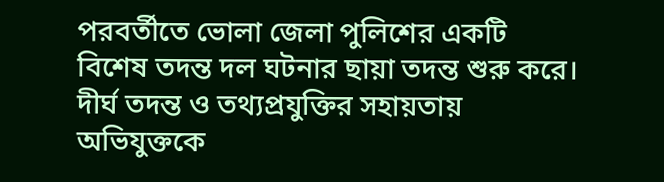পরবর্তীতে ভোলা জেলা পুলিশের একটি বিশেষ তদন্ত দল ঘটনার ছায়া তদন্ত শুরু করে। দীর্ঘ তদন্ত ও তথ্যপ্রযুক্তির সহায়তায় অভিযুক্তকে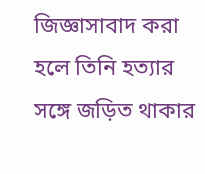জিজ্ঞাসাবাদ করা হলে তিনি হত্যার সঙ্গে জড়িত থাকার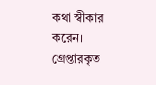কথা স্বীকার করেন।
গ্রেপ্তারকৃত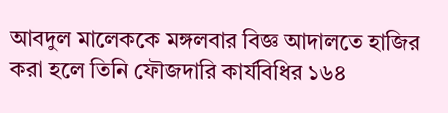আবদুল মালেককে মঙ্গলবার বিজ্ঞ আদালতে হাজির করা হলে তিনি ফৌজদারি কার্যবিধির ১৬৪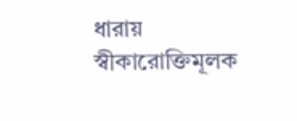ধারায় স্বীকারোক্তিমূলক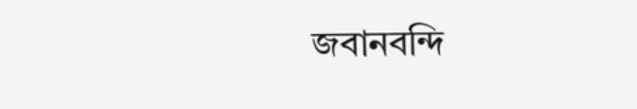জবানবন্দি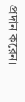প্রদান করেন।